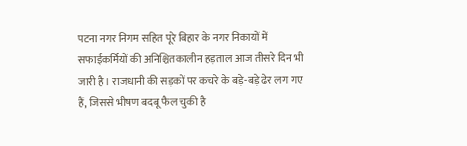पटना नगर निगम सहित पूरे बिहार के नगर निकायों में सफाईकर्मियों की अनिश्चितकालीन हड़ताल आज तीसरे दिन भी जारी है। राजधानी की सड़कों पर कचरे के बड़े-बड़े ढेर लग गए हैं, जिससे भीषण बदबू फैल चुकी है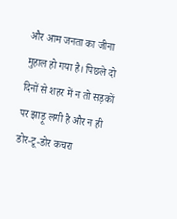और आम जनता का जीना मुहाल हो गया है। पिछले दो दिनों से शहर में न तो सड़कों पर झाड़ू लगी है और न ही डोर-टू-डोर कचरा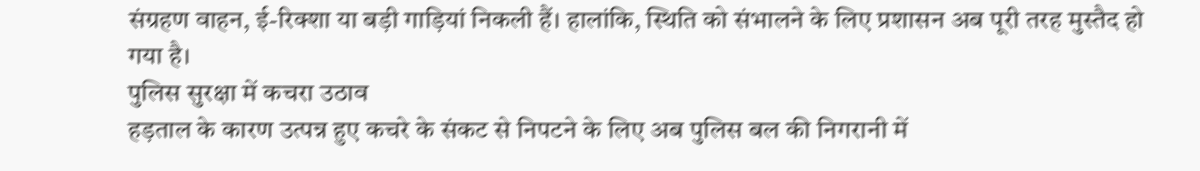संग्रहण वाहन, ई-रिक्शा या बड़ी गाड़ियां निकली हैं। हालांकि, स्थिति को संभालने के लिए प्रशासन अब पूरी तरह मुस्तैद हो गया है।
पुलिस सुरक्षा में कचरा उठाव
हड़ताल के कारण उत्पन्न हुए कचरे के संकट से निपटने के लिए अब पुलिस बल की निगरानी में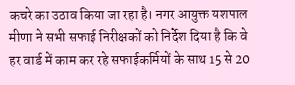कचरे का उठाव किया जा रहा है। नगर आयुक्त यशपाल मीणा ने सभी सफाई निरीक्षकों को निर्देश दिया है कि वे हर वार्ड में काम कर रहे सफाईकर्मियों के साथ 15 से 20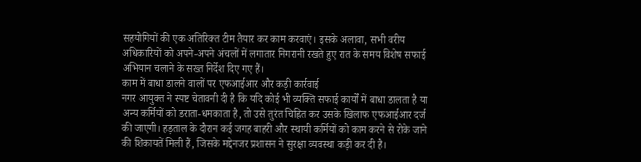सहयोगियों की एक अतिरिक्त टीम तैयार कर काम करवाएं। इसके अलावा, सभी वरीय अधिकारियों को अपने-अपने अंचलों में लगातार निगरानी रखते हुए रात के समय विशेष सफाई अभियान चलाने के सख्त निर्देश दिए गए हैं।
काम में बाधा डालने वालों पर एफआईआर और कड़ी कार्रवाई
नगर आयुक्त ने स्पष्ट चेतावनी दी है कि यदि कोई भी व्यक्ति सफाई कार्यों में बाधा डालता है या अन्य कर्मियों को डराता-धमकाता है, तो उसे तुरंत चिह्नित कर उसके खिलाफ एफआईआर दर्ज की जाएगी। हड़ताल के दौरान कई जगह बाहरी और स्थायी कर्मियों को काम करने से रोके जाने की शिकायतें मिली हैं, जिसके मद्देनजर प्रशासन ने सुरक्षा व्यवस्था कड़ी कर दी है।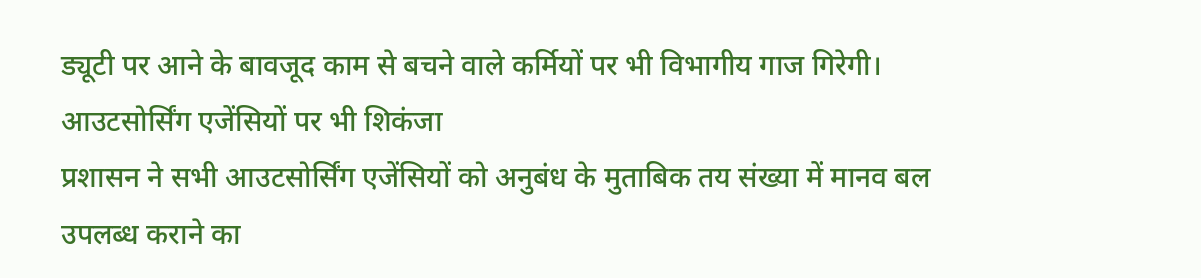ड्यूटी पर आने के बावजूद काम से बचने वाले कर्मियों पर भी विभागीय गाज गिरेगी।
आउटसोर्सिंग एजेंसियों पर भी शिकंजा
प्रशासन ने सभी आउटसोर्सिंग एजेंसियों को अनुबंध के मुताबिक तय संख्या में मानव बल उपलब्ध कराने का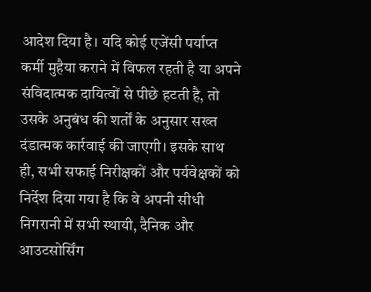आदेश दिया है। यदि कोई एजेंसी पर्याप्त कर्मी मुहैया कराने में विफल रहती है या अपने संविदात्मक दायित्वों से पीछे हटती है, तो उसके अनुबंध की शर्तों के अनुसार सख्त दंडात्मक कार्रवाई की जाएगी। इसके साथ ही, सभी सफाई निरीक्षकों और पर्यवेक्षकों को निर्देश दिया गया है कि वे अपनी सीधी निगरानी में सभी स्थायी, दैनिक और आउटसोर्सिंग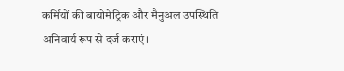कर्मियों की बायोमेट्रिक और मैनुअल उपस्थिति अनिवार्य रूप से दर्ज कराएं।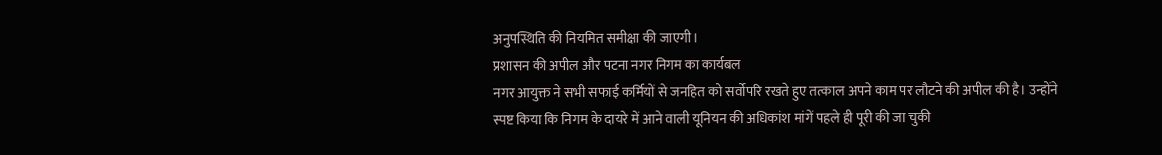अनुपस्थिति की नियमित समीक्षा की जाएगी।
प्रशासन की अपील और पटना नगर निगम का कार्यबल
नगर आयुक्त ने सभी सफाई कर्मियों से जनहित को सर्वोपरि रखते हुए तत्काल अपने काम पर लौटने की अपील की है। उन्होंने स्पष्ट किया कि निगम के दायरे में आने वाली यूनियन की अधिकांश मांगें पहले ही पूरी की जा चुकी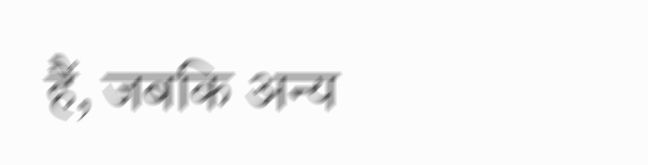हैं, जबकि अन्य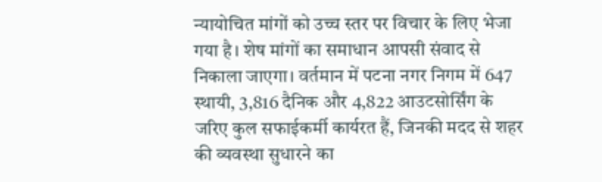न्यायोचित मांगों को उच्च स्तर पर विचार के लिए भेजा गया है। शेष मांगों का समाधान आपसी संवाद से निकाला जाएगा। वर्तमान में पटना नगर निगम में 647 स्थायी, 3,816 दैनिक और 4,822 आउटसोर्सिंग के जरिए कुल सफाईकर्मी कार्यरत हैं, जिनकी मदद से शहर की व्यवस्था सुधारने का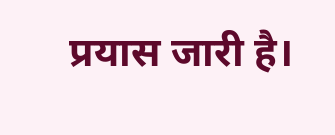प्रयास जारी है।